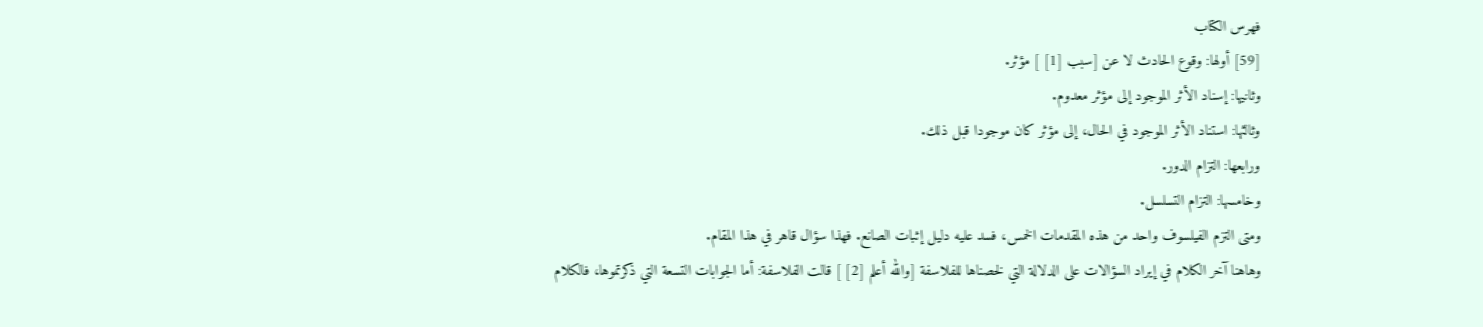فهرس الكتاب
[59] أولها: وقوع الحادث لا عن [سبب [1] ] مؤثر.
وثانيها: إسناد الأثر الموجود إلى مؤثر معدوم.
وثالثها: استناد الأثر الموجود في الحال، إلى مؤثر كان موجودا قبل ذلك.
ورابعها: التزام الدور.
وخامسها: التزام التسلسل.
ومتى التزم الفيلسوف واحد من هذه المقدمات الخمس، فسد عليه دليل إثبات الصانع. فهذا سؤال قاهر في هذا المقام.
وهاهنا آخر الكلام في إيراد السؤالات على الدلالة التي لخصناها للفلاسفة [والله أعلم [2] ] قالت الفلاسفة: أما الجوابات التسعة التي ذكرتموها، فالكلام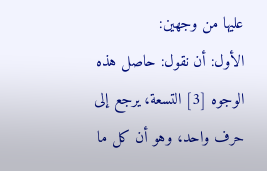عليها من وجهين:
الأول: أن نقول: حاصل هذه الوجوه [3] التسعة، يرجع إلى حرف واحد، وهو أن كل ما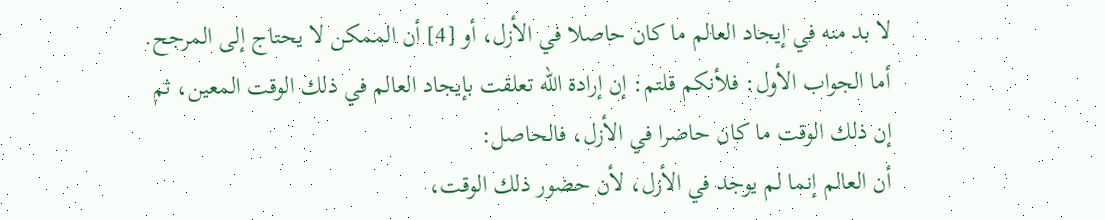لا بد منه في إيجاد العالم ما كان حاصلا في الأزل، أو [4] أن الممكن لا يحتاج إلى المرجح.
أما الجواب الأول: فلأنكم قلتم: إن إرادة الله تعلقت بإيجاد العالم في ذلك الوقت المعين، ثم إن ذلك الوقت ما كان حاضرا في الأزل، فالحاصل:
أن العالم إنما لم يوجد في الأزل، لأن حضور ذلك الوقت،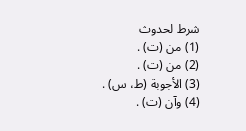شرط لحدوث
(1) من (ت) .
(2) من (ت) .
(3) الأجوبة (ط، س) .
(4) وآن (ت) .